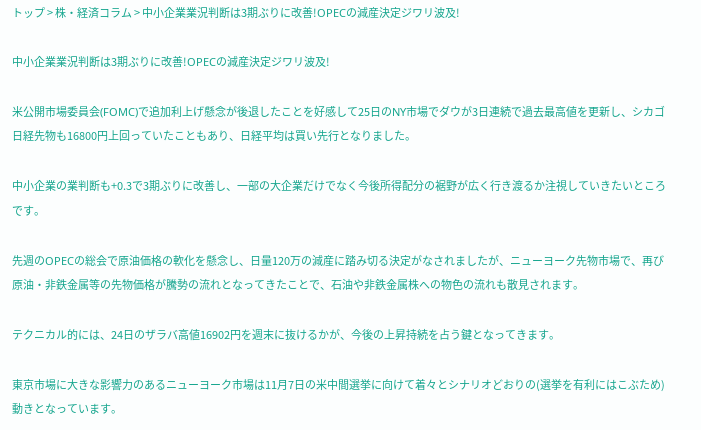トップ > 株・経済コラム > 中小企業業況判断は3期ぶりに改善!OPECの減産決定ジワリ波及!

中小企業業況判断は3期ぶりに改善!OPECの減産決定ジワリ波及!

米公開市場委員会(FOMC)で追加利上げ懸念が後退したことを好感して25日のNY市場でダウが3日連続で過去最高値を更新し、シカゴ日経先物も16800円上回っていたこともあり、日経平均は買い先行となりました。

中小企業の業判断も+0.3で3期ぶりに改善し、一部の大企業だけでなく今後所得配分の裾野が広く行き渡るか注視していきたいところです。

先週のOPECの総会で原油価格の軟化を懸念し、日量120万の減産に踏み切る決定がなされましたが、ニューヨーク先物市場で、再び原油・非鉄金属等の先物価格が騰勢の流れとなってきたことで、石油や非鉄金属株への物色の流れも散見されます。

テクニカル的には、24日のザラバ高値16902円を週末に抜けるかが、今後の上昇持続を占う鍵となってきます。

東京市場に大きな影響力のあるニューヨーク市場は11月7日の米中間選挙に向けて着々とシナリオどおりの(選挙を有利にはこぶため)動きとなっています。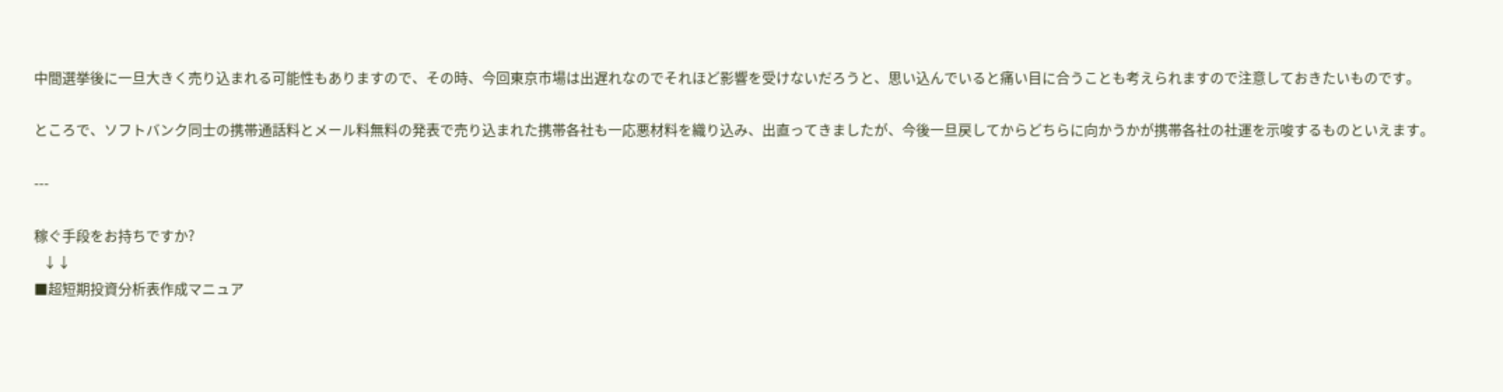中間選挙後に一旦大きく売り込まれる可能性もありますので、その時、今回東京市場は出遅れなのでそれほど影響を受けないだろうと、思い込んでいると痛い目に合うことも考えられますので注意しておきたいものです。

ところで、ソフトバンク同士の携帯通話料とメール料無料の発表で売り込まれた携帯各社も一応悪材料を織り込み、出直ってきましたが、今後一旦戻してからどちらに向かうかが携帯各社の社運を示唆するものといえます。

---

稼ぐ手段をお持ちですか?
   ↓↓
■超短期投資分析表作成マニュア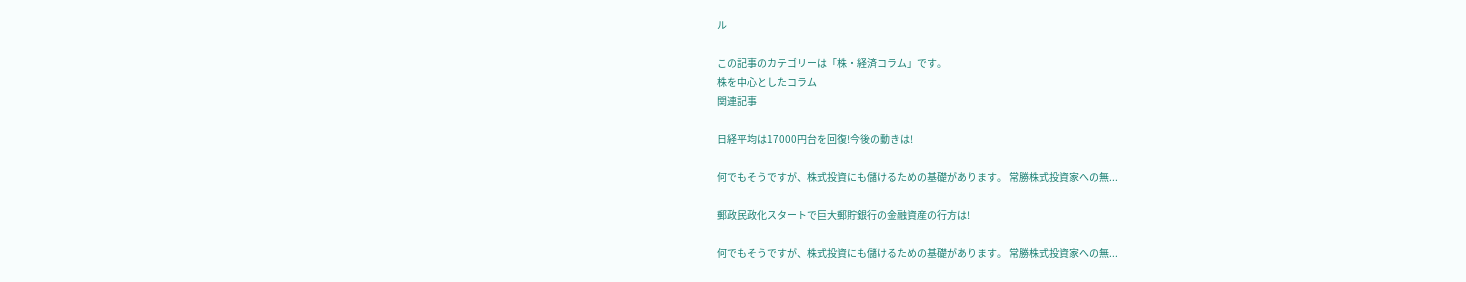ル

この記事のカテゴリーは「株・経済コラム」です。
株を中心としたコラム
関連記事

日経平均は17000円台を回復!今後の動きは!

何でもそうですが、株式投資にも儲けるための基礎があります。 常勝株式投資家への無...

郵政民政化スタートで巨大郵貯銀行の金融資産の行方は!

何でもそうですが、株式投資にも儲けるための基礎があります。 常勝株式投資家への無...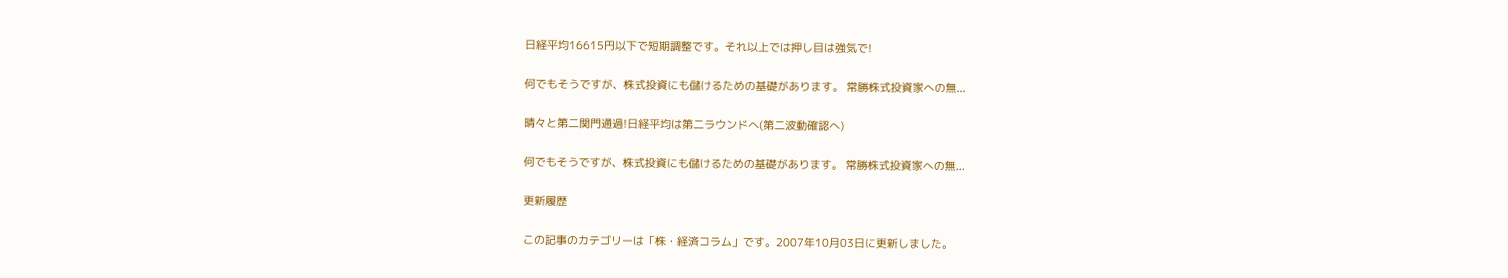日経平均16615円以下で短期調整です。それ以上では押し目は強気で!

何でもそうですが、株式投資にも儲けるための基礎があります。 常勝株式投資家への無...

晴々と第二関門通過!日経平均は第二ラウンドへ(第二波動確認へ)

何でもそうですが、株式投資にも儲けるための基礎があります。 常勝株式投資家への無...

更新履歴

この記事のカテゴリーは「株・経済コラム」です。2007年10月03日に更新しました。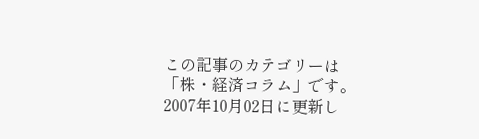この記事のカテゴリーは「株・経済コラム」です。2007年10月02日に更新し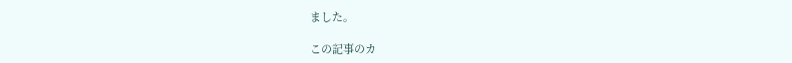ました。

この記事のカ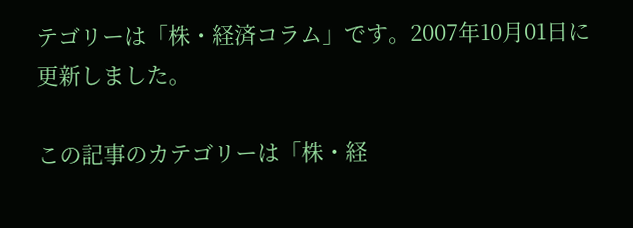テゴリーは「株・経済コラム」です。2007年10月01日に更新しました。

この記事のカテゴリーは「株・経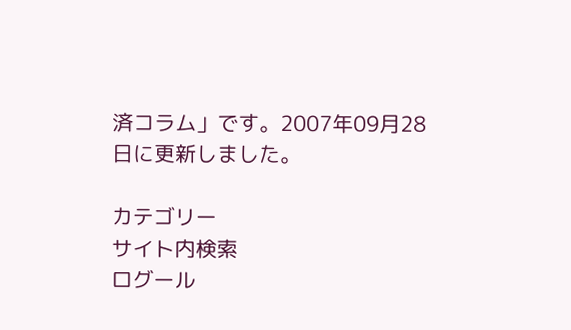済コラム」です。2007年09月28日に更新しました。

カテゴリー
サイト内検索
ログール